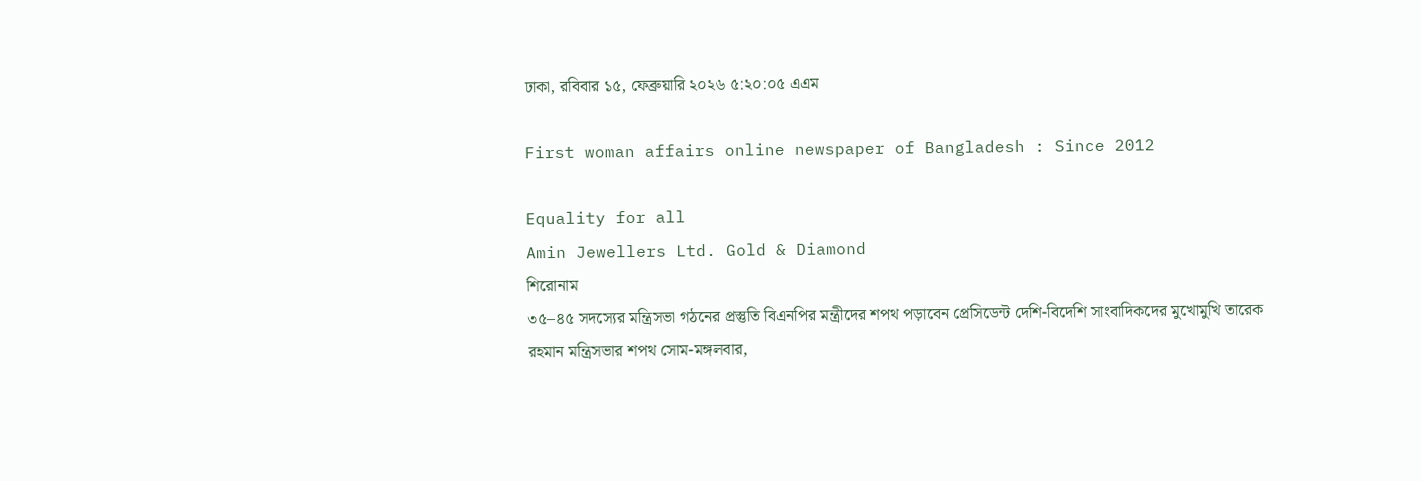ঢাকা, রবিবার ১৫, ফেব্রুয়ারি ২০২৬ ৫:২০:০৫ এএম

First woman affairs online newspaper of Bangladesh : Since 2012

Equality for all
Amin Jewellers Ltd. Gold & Diamond
শিরোনাম
৩৫–৪৫ সদস্যের মন্ত্রিসভা গঠনের প্রস্তুতি বিএনপির মন্ত্রীদের শপথ পড়াবেন প্রেসিডেন্ট দেশি-বিদেশি সাংবাদিকদের মুখোমুখি তারেক রহমান মন্ত্রিসভার শপথ সোম-মঙ্গলবার,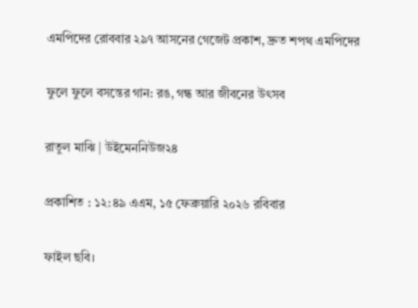এমপিদের রোববার ২৯৭ আসনের গেজেট প্রকাশ, দ্রুত শপথ এমপিদের

ফুলে ফুলে বসন্তের গান: রঙ, গন্ধ আর জীবনের উৎসব

রাতুল মাঝি | উইমেননিউজ২৪

প্রকাশিত : ১২:৪৯ এএম, ১৫ ফেব্রুয়ারি ২০২৬ রবিবার

ফাইল ছবি।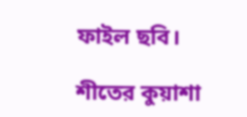ফাইল ছবি।

শীতের কুয়াশা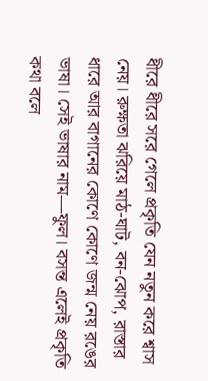ধীরে ধীরে সরে গেলে প্রকৃতি যেন নতুন করে শ্বাস নেয়। রুক্ষতা ঝরিয়ে মাঠ-ঘাট, বন-ঝোপ, রাস্তার ধারে আর বাগানের কোণে কোণে জন্ম নেয় রঙের ভাষা। সেই ভাষার নাম—ফুল। বসন্ত এলেই প্রকৃতি কথা বলে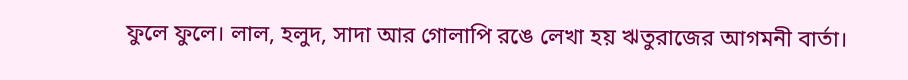ফুলে ফুলে। লাল, হলুদ, সাদা আর গোলাপি রঙে লেখা হয় ঋতুরাজের আগমনী বার্তা।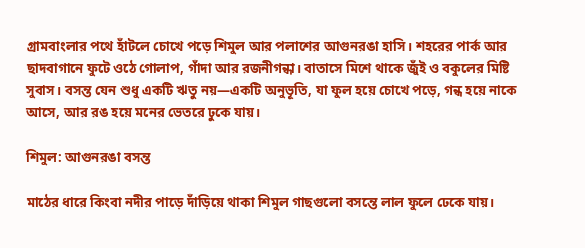গ্রামবাংলার পথে হাঁটলে চোখে পড়ে শিমুল আর পলাশের আগুনরঙা হাসি। শহরের পার্ক আর ছাদবাগানে ফুটে ওঠে গোলাপ, গাঁদা আর রজনীগন্ধা। বাতাসে মিশে থাকে জুঁই ও বকুলের মিষ্টি সুবাস। বসন্ত যেন শুধু একটি ঋতু নয়—একটি অনুভূতি, যা ফুল হয়ে চোখে পড়ে, গন্ধ হয়ে নাকে আসে, আর রঙ হয়ে মনের ভেতরে ঢুকে যায়।

শিমুল: আগুনরঙা বসন্ত

মাঠের ধারে কিংবা নদীর পাড়ে দাঁড়িয়ে থাকা শিমুল গাছগুলো বসন্তে লাল ফুলে ঢেকে যায়।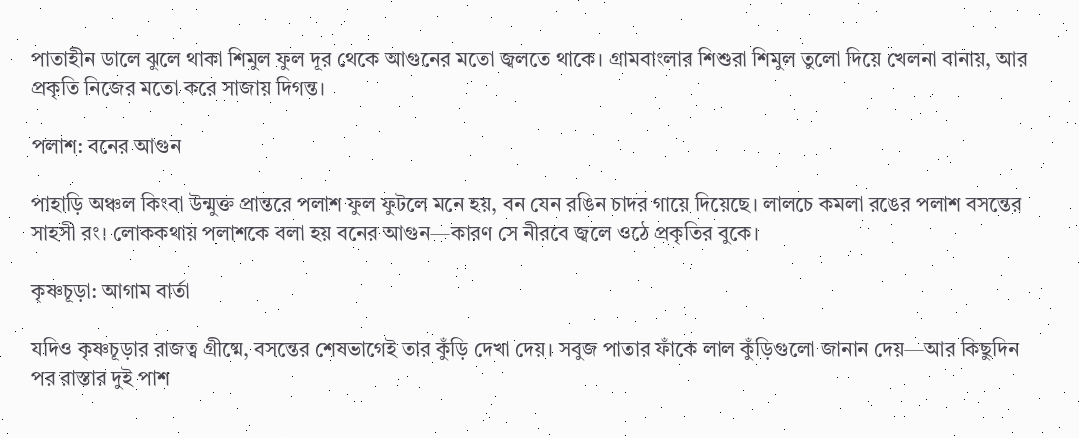পাতাহীন ডালে ঝুলে থাকা শিমুল ফুল দূর থেকে আগুনের মতো জ্বলতে থাকে। গ্রামবাংলার শিশুরা শিমুল তুলো দিয়ে খেলনা বানায়, আর প্রকৃতি নিজের মতো করে সাজায় দিগন্ত।

পলাশ: বনের আগুন

পাহাড়ি অঞ্চল কিংবা উন্মুক্ত প্রান্তরে পলাশ ফুল ফুটলে মনে হয়, বন যেন রঙিন চাদর গায়ে দিয়েছে। লালচে কমলা রঙের পলাশ বসন্তের সাহসী রং। লোককথায় পলাশকে বলা হয় বনের আগুন—কারণ সে নীরবে জ্বলে ওঠে প্রকৃতির বুকে।

কৃষ্ণচূড়া: আগাম বার্তা

যদিও কৃষ্ণচূড়ার রাজত্ব গ্রীষ্মে, বসন্তের শেষভাগেই তার কুঁড়ি দেখা দেয়। সবুজ পাতার ফাঁকে লাল কুঁড়িগুলো জানান দেয়—আর কিছুদিন পর রাস্তার দুই পাশ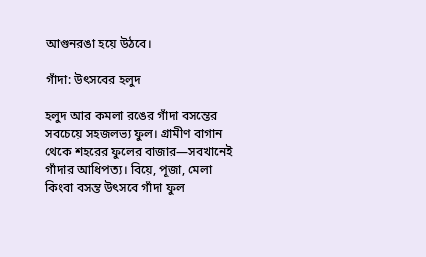আগুনরঙা হয়ে উঠবে।

গাঁদা: উৎসবের হলুদ

হলুদ আর কমলা রঙের গাঁদা বসন্তের সবচেয়ে সহজলভ্য ফুল। গ্রামীণ বাগান থেকে শহরের ফুলের বাজার—সবখানেই গাঁদার আধিপত্য। বিয়ে, পূজা, মেলা কিংবা বসন্ত উৎসবে গাঁদা ফুল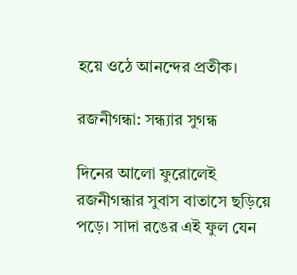হয়ে ওঠে আনন্দের প্রতীক।

রজনীগন্ধা: সন্ধ্যার সুগন্ধ

দিনের আলো ফুরোলেই রজনীগন্ধার সুবাস বাতাসে ছড়িয়ে পড়ে। সাদা রঙের এই ফুল যেন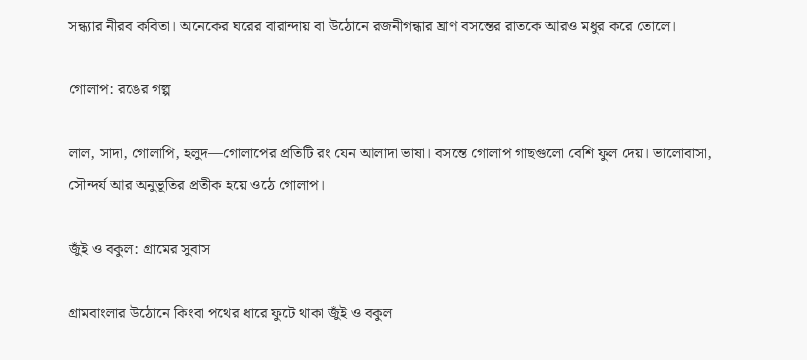সন্ধ্যার নীরব কবিতা। অনেকের ঘরের বারান্দায় বা উঠোনে রজনীগন্ধার ঘ্রাণ বসন্তের রাতকে আরও মধুর করে তোলে।

গোলাপ: রঙের গল্প

লাল, সাদা, গোলাপি, হলুদ—গোলাপের প্রতিটি রং যেন আলাদা ভাষা। বসন্তে গোলাপ গাছগুলো বেশি ফুল দেয়। ভালোবাসা, সৌন্দর্য আর অনুভূতির প্রতীক হয়ে ওঠে গোলাপ।

জুঁই ও বকুল: গ্রামের সুবাস

গ্রামবাংলার উঠোনে কিংবা পথের ধারে ফুটে থাকা জুঁই ও বকুল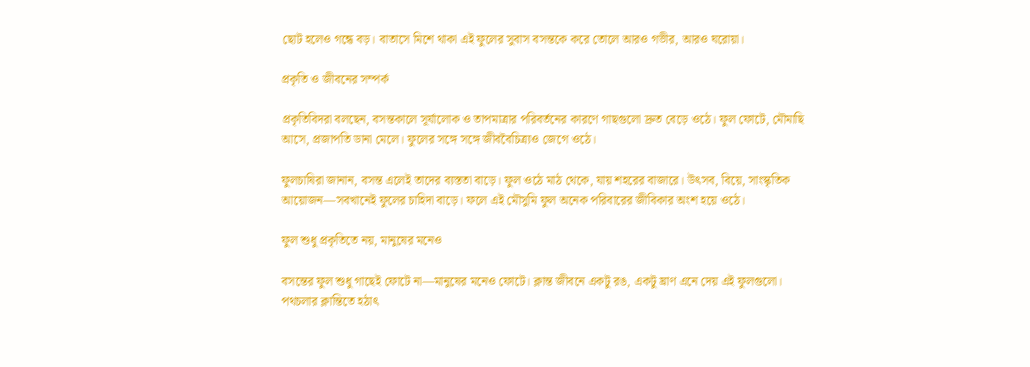ছোট হলেও গন্ধে বড়। বাতাসে মিশে থাকা এই ফুলের সুবাস বসন্তকে করে তোলে আরও গভীর, আরও ঘরোয়া।

প্রকৃতি ও জীবনের সম্পর্ক

প্রকৃতিবিদরা বলছেন, বসন্তকালে সূর্যালোক ও তাপমাত্রার পরিবর্তনের কারণে গাছগুলো দ্রুত বেড়ে ওঠে। ফুল ফোটে, মৌমাছি আসে, প্রজাপতি ডানা মেলে। ফুলের সঙ্গে সঙ্গে জীববৈচিত্র্যও জেগে ওঠে।

ফুলচাষিরা জানান, বসন্ত এলেই তাদের ব্যস্ততা বাড়ে। ফুল ওঠে মাঠ থেকে, যায় শহরের বাজারে। উৎসব, বিয়ে, সাংস্কৃতিক আয়োজন—সবখানেই ফুলের চাহিদা বাড়ে। ফলে এই মৌসুমি ফুল অনেক পরিবারের জীবিকার অংশ হয়ে ওঠে।

ফুল শুধু প্রকৃতিতে নয়, মানুষের মনেও

বসন্তের ফুল শুধু গাছেই ফোটে না—মানুষের মনেও ফোটে। ক্লান্ত জীবনে একটু রঙ, একটু ঘ্রাণ এনে দেয় এই ফুলগুলো। পথচলার ক্লান্তিতে হঠাৎ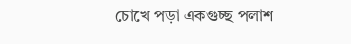চোখে পড়া একগুচ্ছ পলাশ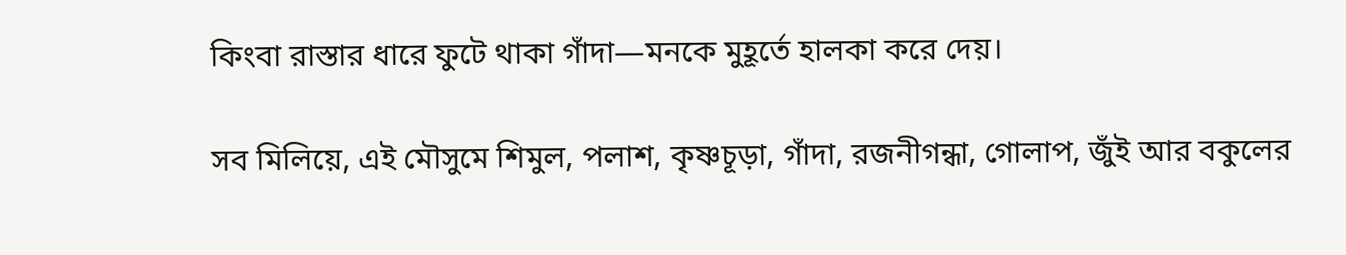কিংবা রাস্তার ধারে ফুটে থাকা গাঁদা—মনকে মুহূর্তে হালকা করে দেয়।

সব মিলিয়ে, এই মৌসুমে শিমুল, পলাশ, কৃষ্ণচূড়া, গাঁদা, রজনীগন্ধা, গোলাপ, জুঁই আর বকুলের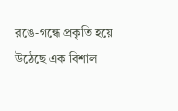রঙে-গন্ধে প্রকৃতি হয়ে উঠেছে এক বিশাল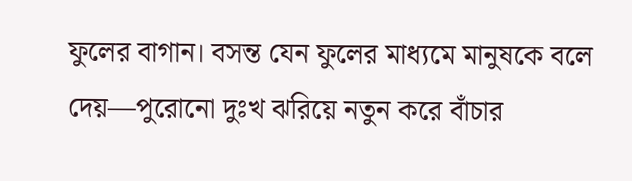ফুলের বাগান। বসন্ত যেন ফুলের মাধ্যমে মানুষকে বলে দেয়—পুরোনো দুঃখ ঝরিয়ে নতুন করে বাঁচার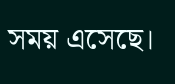সময় এসেছে।